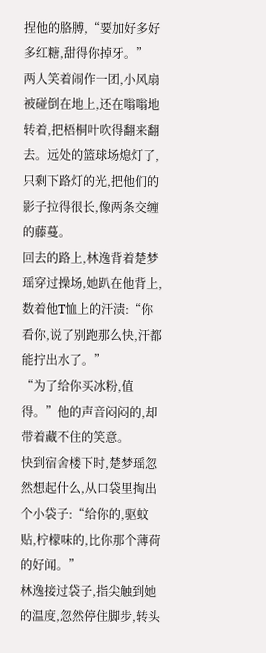捏他的胳膊,“要加好多好多红糖,甜得你掉牙。”
两人笑着闹作一团,小风扇被碰倒在地上,还在嗡嗡地转着,把梧桐叶吹得翻来翻去。远处的篮球场熄灯了,只剩下路灯的光,把他们的影子拉得很长,像两条交缠的藤蔓。
回去的路上,林逸背着楚梦瑶穿过操场,她趴在他背上,数着他T恤上的汗渍:“你看你,说了别跑那么快,汗都能拧出水了。”
“为了给你买冰粉,值得。”他的声音闷闷的,却带着藏不住的笑意。
快到宿舍楼下时,楚梦瑶忽然想起什么,从口袋里掏出个小袋子:“给你的,驱蚊贴,柠檬味的,比你那个薄荷的好闻。”
林逸接过袋子,指尖触到她的温度,忽然停住脚步,转头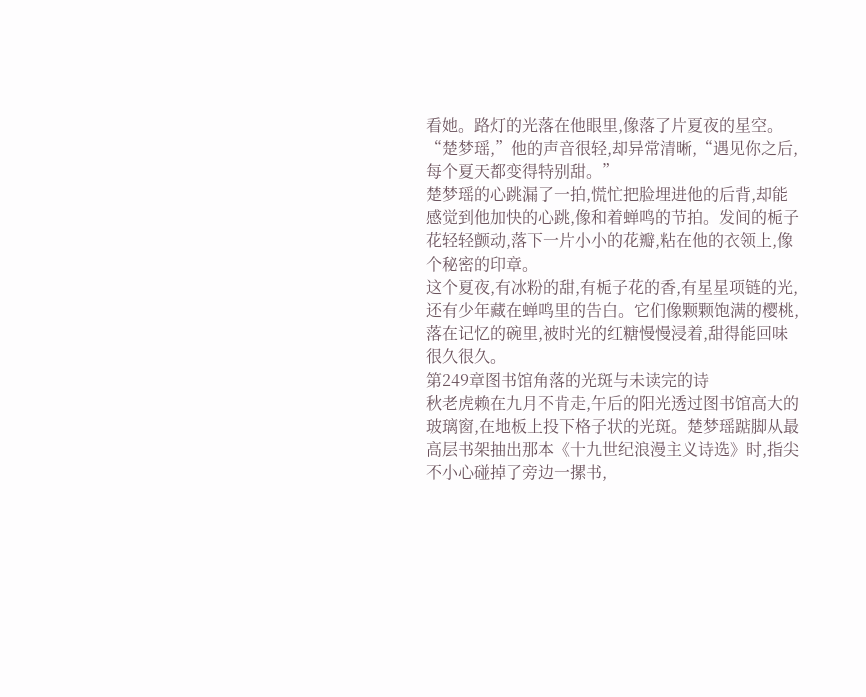看她。路灯的光落在他眼里,像落了片夏夜的星空。“楚梦瑶,”他的声音很轻,却异常清晰,“遇见你之后,每个夏天都变得特别甜。”
楚梦瑶的心跳漏了一拍,慌忙把脸埋进他的后背,却能感觉到他加快的心跳,像和着蝉鸣的节拍。发间的栀子花轻轻颤动,落下一片小小的花瓣,粘在他的衣领上,像个秘密的印章。
这个夏夜,有冰粉的甜,有栀子花的香,有星星项链的光,还有少年藏在蝉鸣里的告白。它们像颗颗饱满的樱桃,落在记忆的碗里,被时光的红糖慢慢浸着,甜得能回味很久很久。
第249章图书馆角落的光斑与未读完的诗
秋老虎赖在九月不肯走,午后的阳光透过图书馆高大的玻璃窗,在地板上投下格子状的光斑。楚梦瑶踮脚从最高层书架抽出那本《十九世纪浪漫主义诗选》时,指尖不小心碰掉了旁边一摞书,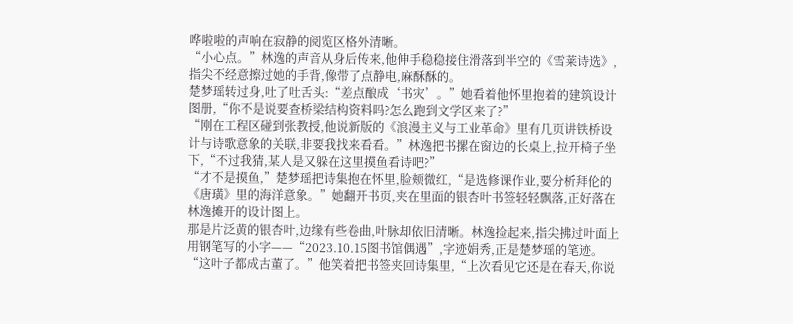哗啦啦的声响在寂静的阅览区格外清晰。
“小心点。”林逸的声音从身后传来,他伸手稳稳接住滑落到半空的《雪莱诗选》,指尖不经意擦过她的手背,像带了点静电,麻酥酥的。
楚梦瑶转过身,吐了吐舌头:“差点酿成‘书灾’。”她看着他怀里抱着的建筑设计图册,“你不是说要查桥梁结构资料吗?怎么跑到文学区来了?”
“刚在工程区碰到张教授,他说新版的《浪漫主义与工业革命》里有几页讲铁桥设计与诗歌意象的关联,非要我找来看看。”林逸把书摞在窗边的长桌上,拉开椅子坐下,“不过我猜,某人是又躲在这里摸鱼看诗吧?”
“才不是摸鱼,”楚梦瑶把诗集抱在怀里,脸颊微红,“是选修课作业,要分析拜伦的《唐璜》里的海洋意象。”她翻开书页,夹在里面的银杏叶书签轻轻飘落,正好落在林逸摊开的设计图上。
那是片泛黄的银杏叶,边缘有些卷曲,叶脉却依旧清晰。林逸捡起来,指尖拂过叶面上用钢笔写的小字——“2023.10.15图书馆偶遇”,字迹娟秀,正是楚梦瑶的笔迹。
“这叶子都成古董了。”他笑着把书签夹回诗集里,“上次看见它还是在春天,你说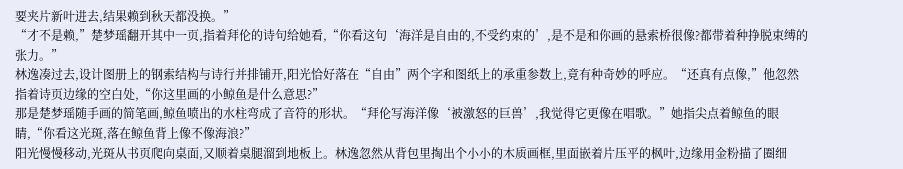要夹片新叶进去,结果赖到秋天都没换。”
“才不是赖,”楚梦瑶翻开其中一页,指着拜伦的诗句给她看,“你看这句‘海洋是自由的,不受约束的’,是不是和你画的悬索桥很像?都带着种挣脱束缚的张力。”
林逸凑过去,设计图册上的钢索结构与诗行并排铺开,阳光恰好落在“自由”两个字和图纸上的承重参数上,竟有种奇妙的呼应。“还真有点像,”他忽然指着诗页边缘的空白处,“你这里画的小鲸鱼是什么意思?”
那是楚梦瑶随手画的简笔画,鲸鱼喷出的水柱弯成了音符的形状。“拜伦写海洋像‘被激怒的巨兽’,我觉得它更像在唱歌。”她指尖点着鲸鱼的眼睛,“你看这光斑,落在鲸鱼背上像不像海浪?”
阳光慢慢移动,光斑从书页爬向桌面,又顺着桌腿溜到地板上。林逸忽然从背包里掏出个小小的木质画框,里面嵌着片压平的枫叶,边缘用金粉描了圈细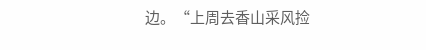边。“上周去香山采风捡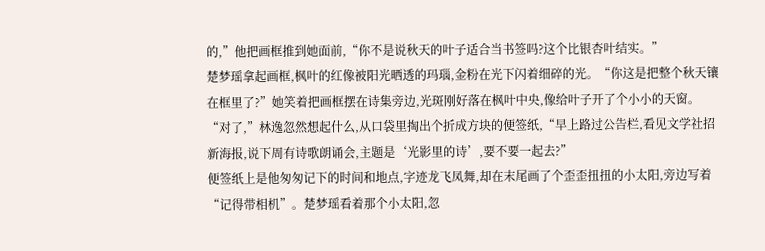的,”他把画框推到她面前,“你不是说秋天的叶子适合当书签吗?这个比银杏叶结实。”
楚梦瑶拿起画框,枫叶的红像被阳光晒透的玛瑙,金粉在光下闪着细碎的光。“你这是把整个秋天镶在框里了?”她笑着把画框摆在诗集旁边,光斑刚好落在枫叶中央,像给叶子开了个小小的天窗。
“对了,”林逸忽然想起什么,从口袋里掏出个折成方块的便签纸,“早上路过公告栏,看见文学社招新海报,说下周有诗歌朗诵会,主题是‘光影里的诗’,要不要一起去?”
便签纸上是他匆匆记下的时间和地点,字迹龙飞凤舞,却在末尾画了个歪歪扭扭的小太阳,旁边写着“记得带相机”。楚梦瑶看着那个小太阳,忽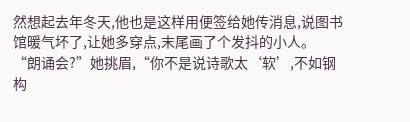然想起去年冬天,他也是这样用便签给她传消息,说图书馆暖气坏了,让她多穿点,末尾画了个发抖的小人。
“朗诵会?”她挑眉,“你不是说诗歌太‘软’,不如钢构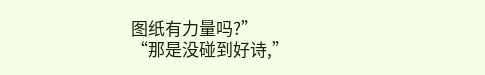图纸有力量吗?”
“那是没碰到好诗,”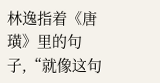林逸指着《唐璜》里的句子,“就像这句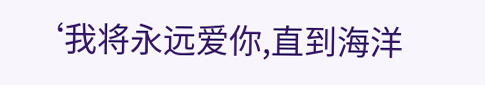‘我将永远爱你,直到海洋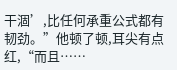干涸’,比任何承重公式都有韧劲。”他顿了顿,耳尖有点红,“而且……